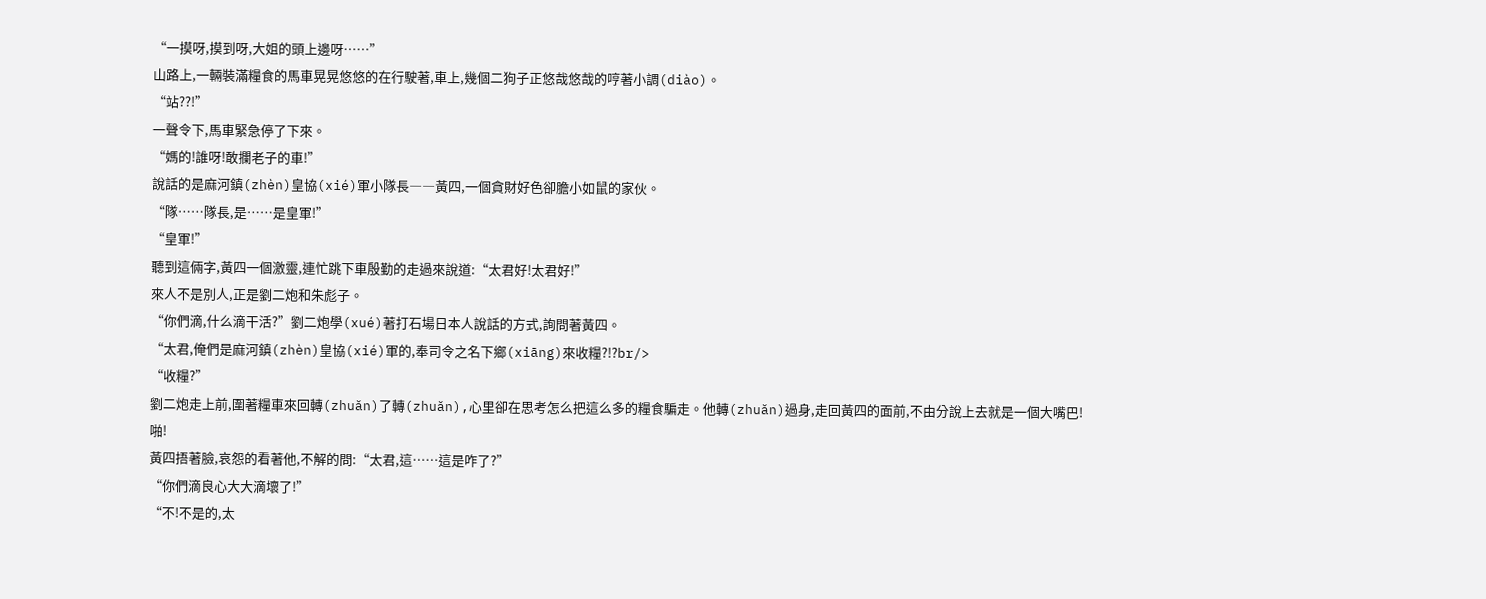“一摸呀,摸到呀,大姐的頭上邊呀……”
山路上,一輛裝滿糧食的馬車晃晃悠悠的在行駛著,車上,幾個二狗子正悠哉悠哉的哼著小調(diào)。
“站??!”
一聲令下,馬車緊急停了下來。
“媽的!誰呀!敢攔老子的車!”
說話的是麻河鎮(zhèn)皇協(xié)軍小隊長――黃四,一個貪財好色卻膽小如鼠的家伙。
“隊……隊長,是……是皇軍!”
“皇軍!”
聽到這倆字,黃四一個激靈,連忙跳下車殷勤的走過來說道:“太君好!太君好!”
來人不是別人,正是劉二炮和朱彪子。
“你們滴,什么滴干活?”劉二炮學(xué)著打石場日本人說話的方式,詢問著黃四。
“太君,俺們是麻河鎮(zhèn)皇協(xié)軍的,奉司令之名下鄉(xiāng)來收糧?!?br/>
“收糧?”
劉二炮走上前,圍著糧車來回轉(zhuǎn)了轉(zhuǎn),心里卻在思考怎么把這么多的糧食騙走。他轉(zhuǎn)過身,走回黃四的面前,不由分說上去就是一個大嘴巴!
啪!
黃四捂著臉,哀怨的看著他,不解的問:“太君,這……這是咋了?”
“你們滴良心大大滴壞了!”
“不!不是的,太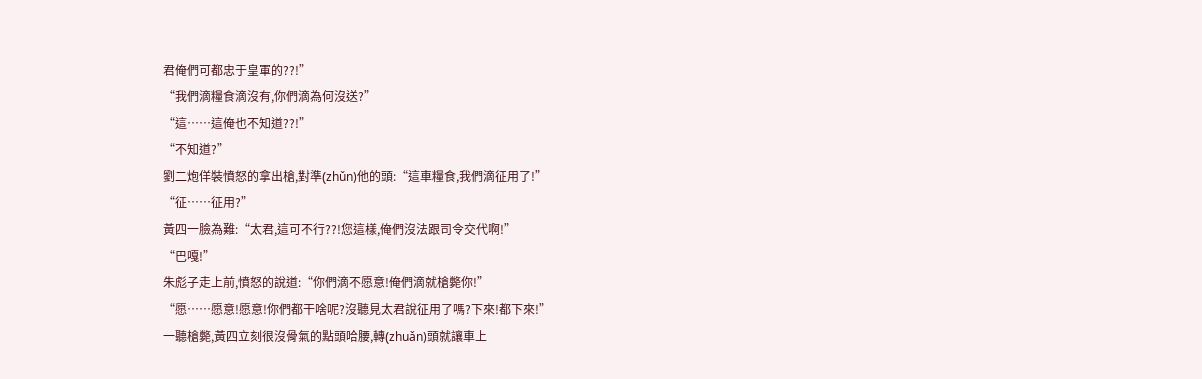君俺們可都忠于皇軍的??!”
“我們滴糧食滴沒有,你們滴為何沒送?”
“這……這俺也不知道??!”
“不知道?”
劉二炮佯裝憤怒的拿出槍,對準(zhǔn)他的頭:“這車糧食,我們滴征用了!”
“征……征用?”
黃四一臉為難:“太君,這可不行??!您這樣,俺們沒法跟司令交代啊!”
“巴嘎!”
朱彪子走上前,憤怒的說道:“你們滴不愿意!俺們滴就槍斃你!”
“愿……愿意!愿意!你們都干啥呢?沒聽見太君說征用了嗎?下來!都下來!”
一聽槍斃,黃四立刻很沒骨氣的點頭哈腰,轉(zhuǎn)頭就讓車上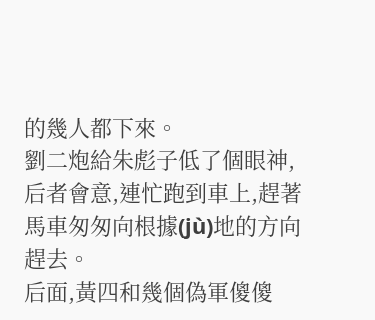的幾人都下來。
劉二炮給朱彪子低了個眼神,后者會意,連忙跑到車上,趕著馬車匆匆向根據(jù)地的方向趕去。
后面,黃四和幾個偽軍傻傻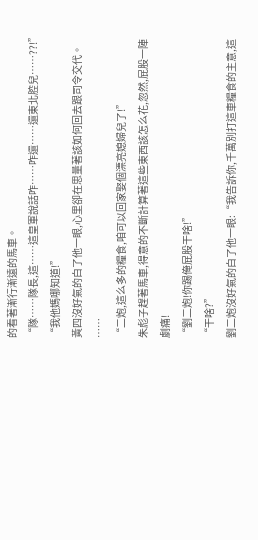的看著漸行漸遠的馬車。
“隊……隊長,這……這皇軍說話咋……咋還……還東北腔兒……??!”
“我他媽哪知道!”
黃四沒好氣的白了他一眼,心里卻在思量著該如何回去跟司令交代。
……
“二炮,這么多的糧食,咱可以回家娶個漂亮媳婦兒了!”
朱彪子趕著馬車,得意的不斷計算著這些東西該怎么花,忽然,屁股一陣劇痛!
“劉二炮!你踢俺屁股干啥!”
“干啥?”
劉二炮沒好氣的白了他一眼:“我告訴你,千萬別打這車糧食的主意,這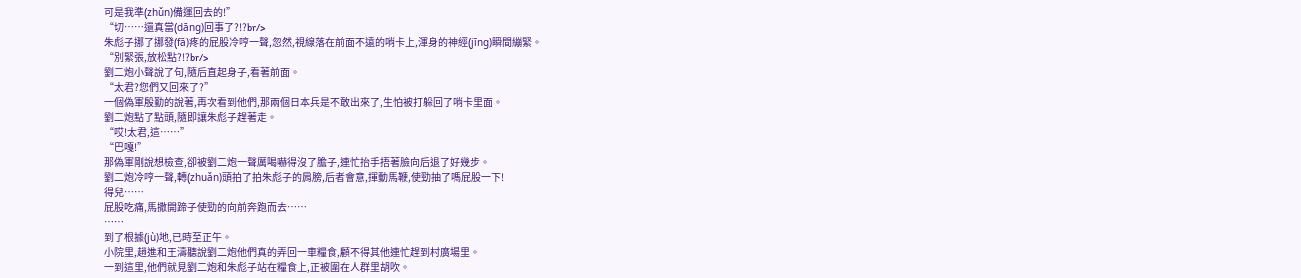可是我準(zhǔn)備運回去的!”
“切……還真當(dāng)回事了?!?br/>
朱彪子挪了挪發(fā)疼的屁股冷哼一聲,忽然,視線落在前面不遠的哨卡上,渾身的神經(jīng)瞬間繃緊。
“別緊張,放松點?!?br/>
劉二炮小聲說了句,隨后直起身子,看著前面。
“太君?您們又回來了?”
一個偽軍殷勤的說著,再次看到他們,那兩個日本兵是不敢出來了,生怕被打躲回了哨卡里面。
劉二炮點了點頭,隨即讓朱彪子趕著走。
“哎!太君,這……”
“巴嘎!”
那偽軍剛說想檢查,卻被劉二炮一聲厲喝嚇得沒了膽子,連忙抬手捂著臉向后退了好幾步。
劉二炮冷哼一聲,轉(zhuǎn)頭拍了拍朱彪子的肩膀,后者會意,揮動馬鞭,使勁抽了嗎屁股一下!
得兒……
屁股吃痛,馬撒開蹄子使勁的向前奔跑而去……
……
到了根據(jù)地,已時至正午。
小院里,趙進和王濤聽說劉二炮他們真的弄回一車糧食,顧不得其他連忙趕到村廣場里。
一到這里,他們就見劉二炮和朱彪子站在糧食上,正被圍在人群里胡吹。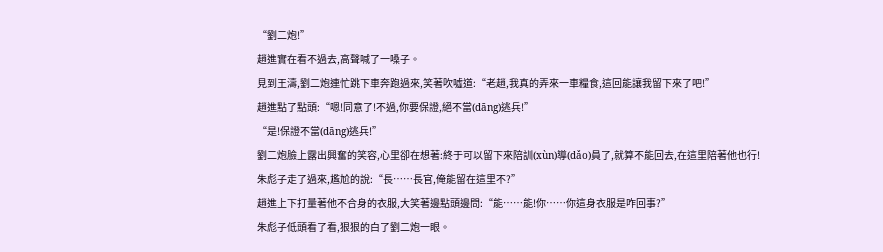“劉二炮!”
趙進實在看不過去,高聲喊了一嗓子。
見到王濤,劉二炮連忙跳下車奔跑過來,笑著吹噓道:“老趙,我真的弄來一車糧食,這回能讓我留下來了吧!”
趙進點了點頭:“嗯!同意了!不過,你要保證,絕不當(dāng)逃兵!”
“是!保證不當(dāng)逃兵!”
劉二炮臉上露出興奮的笑容,心里卻在想著:終于可以留下來陪訓(xùn)導(dǎo)員了,就算不能回去,在這里陪著他也行!
朱彪子走了過來,尷尬的說:“長……長官,俺能留在這里不?”
趙進上下打量著他不合身的衣服,大笑著邊點頭邊問:“能……能!你……你這身衣服是咋回事?”
朱彪子低頭看了看,狠狠的白了劉二炮一眼。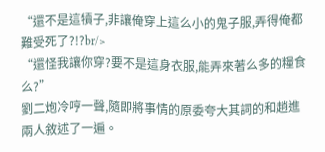“還不是這犢子,非讓俺穿上這么小的鬼子服,弄得俺都難受死了?!?br/>
“還怪我讓你穿?要不是這身衣服,能弄來著么多的糧食么?”
劉二炮冷哼一聲,隨即將事情的原委夸大其詞的和趙進兩人敘述了一遍。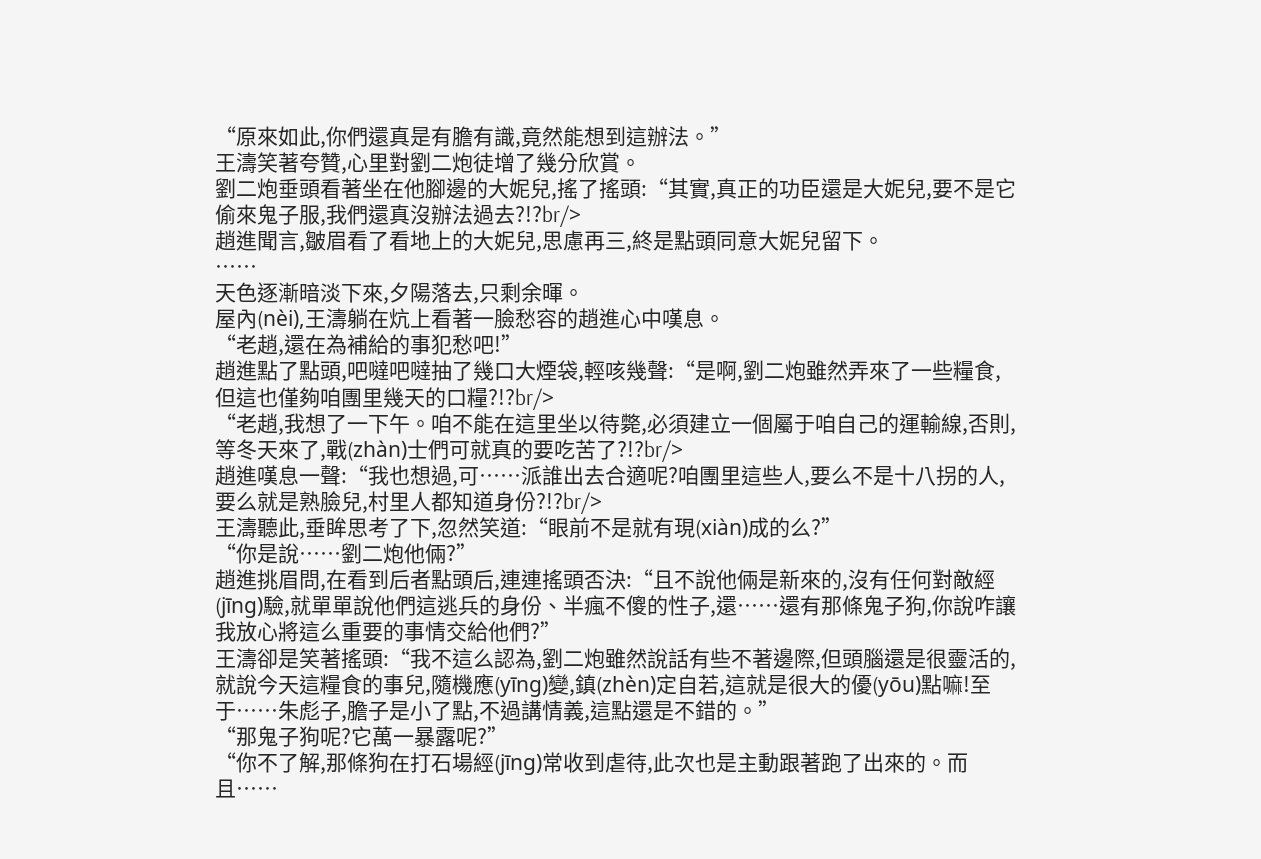“原來如此,你們還真是有膽有識,竟然能想到這辦法。”
王濤笑著夸贊,心里對劉二炮徒增了幾分欣賞。
劉二炮垂頭看著坐在他腳邊的大妮兒,搖了搖頭:“其實,真正的功臣還是大妮兒,要不是它偷來鬼子服,我們還真沒辦法過去?!?br/>
趙進聞言,皺眉看了看地上的大妮兒,思慮再三,終是點頭同意大妮兒留下。
……
天色逐漸暗淡下來,夕陽落去,只剩余暉。
屋內(nèi),王濤躺在炕上看著一臉愁容的趙進心中嘆息。
“老趙,還在為補給的事犯愁吧!”
趙進點了點頭,吧噠吧噠抽了幾口大煙袋,輕咳幾聲:“是啊,劉二炮雖然弄來了一些糧食,但這也僅夠咱團里幾天的口糧?!?br/>
“老趙,我想了一下午。咱不能在這里坐以待斃,必須建立一個屬于咱自己的運輸線,否則,等冬天來了,戰(zhàn)士們可就真的要吃苦了?!?br/>
趙進嘆息一聲:“我也想過,可……派誰出去合適呢?咱團里這些人,要么不是十八拐的人,要么就是熟臉兒,村里人都知道身份?!?br/>
王濤聽此,垂眸思考了下,忽然笑道:“眼前不是就有現(xiàn)成的么?”
“你是說……劉二炮他倆?”
趙進挑眉問,在看到后者點頭后,連連搖頭否決:“且不說他倆是新來的,沒有任何對敵經(jīng)驗,就單單說他們這逃兵的身份、半瘋不傻的性子,還……還有那條鬼子狗,你說咋讓我放心將這么重要的事情交給他們?”
王濤卻是笑著搖頭:“我不這么認為,劉二炮雖然說話有些不著邊際,但頭腦還是很靈活的,就說今天這糧食的事兒,隨機應(yīng)變,鎮(zhèn)定自若,這就是很大的優(yōu)點嘛!至于……朱彪子,膽子是小了點,不過講情義,這點還是不錯的。”
“那鬼子狗呢?它萬一暴露呢?”
“你不了解,那條狗在打石場經(jīng)常收到虐待,此次也是主動跟著跑了出來的。而且……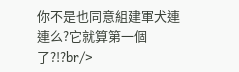你不是也同意組建軍犬連連么?它就算第一個了?!?br/>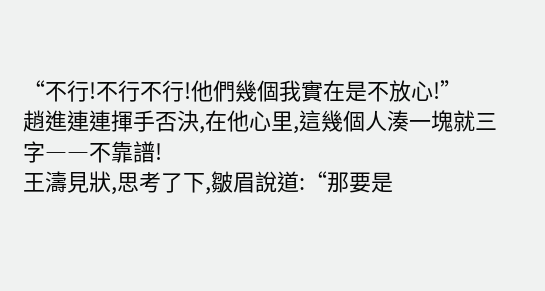“不行!不行不行!他們幾個我實在是不放心!”
趙進連連揮手否決,在他心里,這幾個人湊一塊就三字――不靠譜!
王濤見狀,思考了下,皺眉說道:“那要是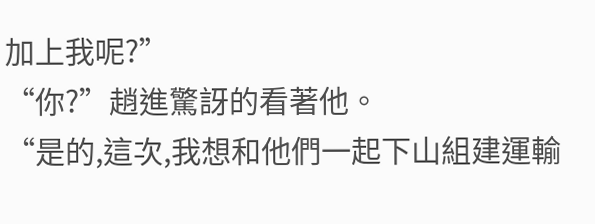加上我呢?”
“你?”趙進驚訝的看著他。
“是的,這次,我想和他們一起下山組建運輸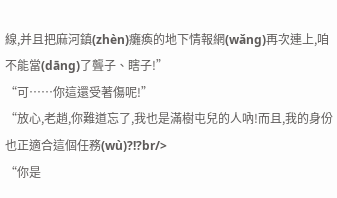線,并且把麻河鎮(zhèn)癱瘓的地下情報網(wǎng)再次連上,咱不能當(dāng)了聾子、瞎子!”
“可……你這還受著傷呢!”
“放心,老趙,你難道忘了,我也是滿樹屯兒的人吶!而且,我的身份也正適合這個任務(wù)?!?br/>
“你是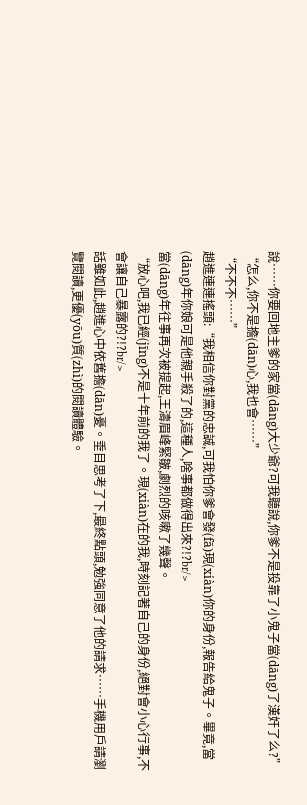說……你要回地主爹的家當(dāng)大少爺?可我聽說,你爹不是投靠了小鬼子當(dāng)了漢奸了么?”
“怎么,你不是擔(dān)心,我也會……”
“不不不……”
趙進連連搖頭:“我相信你對黨的忠誠,可我怕你爹會發(fā)現(xiàn)你的身份,報告給鬼子。畢竟,當(dāng)年你娘可是他親手殺了的,這種人,啥事都做得出來?!?br/>
當(dāng)年往事再次被提起,王濤眉峰緊皺,劇烈的咳嗽了幾聲。
“放心吧,我已經(jīng)不是十年前的我了。現(xiàn)在的我,時刻記著自己的身份,絕對會小心行事,不會讓自己暴露的?!?br/>
話雖如此,趙進心中依舊擔(dān)憂。垂目思考了下,最終點頭,勉強同意了他的請求……手機用戶請瀏覽閱讀,更優(yōu)質(zhì)的閱讀體驗。